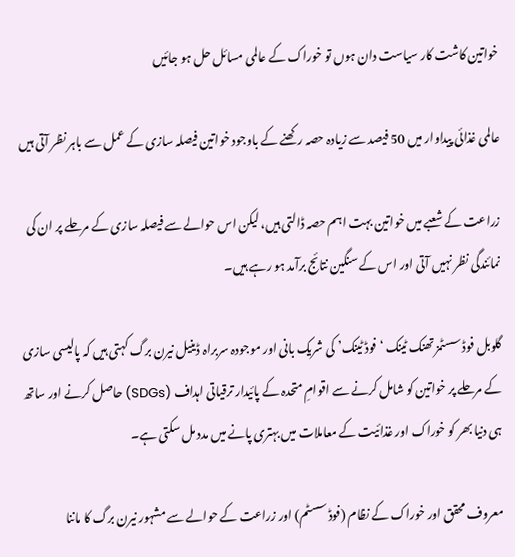خواتین کاشت کار سیاست دان ہوں تو خوراک کے عالمی مسائل حل ہو جائیں

عالمی غذائی پیداوار میں 50 فیصد سے زیادہ حصہ رکھنے کے باوجود خواتین فیصلہ سازی کے عمل سے باہر نظر آتی ہیں

زراعت کے شعبے میں خواتین بہت اہم حصہ ڈالتی ہیں، لیکن اس حوالے سے فیصلہ سازی کے مرحلے پر ان کی نمائندگی نظر نہیں آتی اور اس کے سنگین نتائج برآمد ہو رہے ہیں۔

گلوبل فوڈ سسٹمز تھنک ٹینک ‘فوڈ ٹینک’ کی شریک بانی اور موجودہ سربراہ ڈینیل نیرن برگ کہتی ہیں کہ پالیسی سازی کے مرحلے پر خواتین کو شامل کرنے سے اقوامِ متحدہ کے پائیدار ترقیاتی اہداف (SDGs) حاصل کرنے اور ساتھ ہی دنیا بھر کو خوراک اور غذائیت کے معاملات میں بہتری پانے میں مدد مل سکتی ہے۔

معروف محقق اور خوراک کے نظام (فوڈ سسٹم) اور زراعت کے حوالے سے مشہور نیرن برگ کا ماننا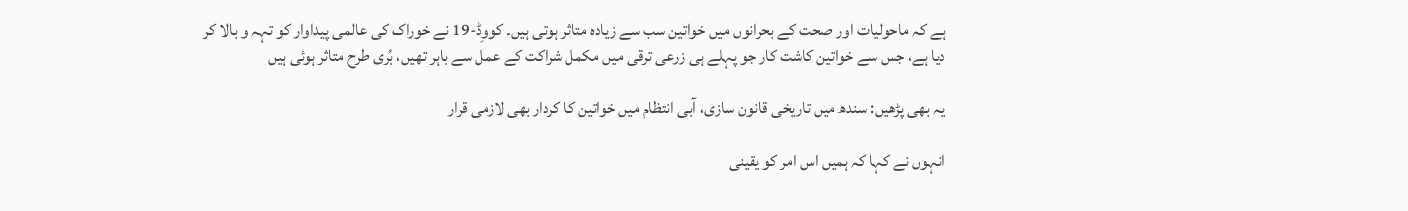ہے کہ ماحولیات اور صحت کے بحرانوں میں خواتین سب سے زیادہ متاثر ہوتی ہیں۔ کووِڈ-19 نے خوراک کی عالمی پیداوار کو تہہ و بالا کر دیا ہے، جس سے خواتین کاشت کار جو پہلے ہی زرعی ترقی میں مکمل شراکت کے عمل سے باہر تھیں، بُری طرح متاثر ہوئی ہیں

یہ بھی پڑھیں: سندھ میں تاریخی قانون سازی، آبی انتظام میں خواتین کا کردار بھی لازمی قرار

انہوں نے کہا کہ ہمیں اس امر کو یقینی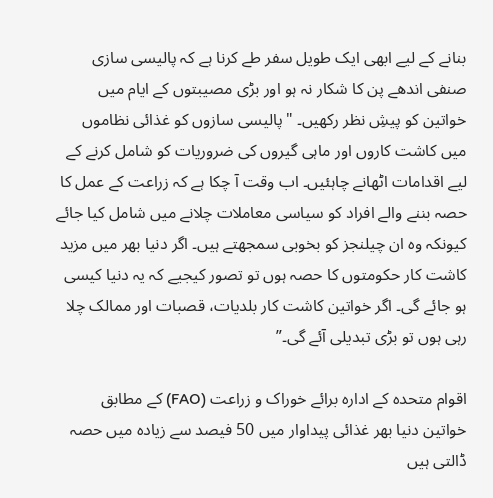بنانے کے لیے ابھی ایک طویل سفر طے کرنا ہے کہ پالیسی سازی صنفی اندھے پن کا شکار نہ ہو اور بڑی مصیبتوں کے ایام میں خواتین کو پیشِ نظر رکھیں۔ "پالیسی سازوں کو غذائی نظاموں میں کاشت کاروں اور ماہی گیروں کی ضروریات کو شامل کرنے کے لیے اقدامات اٹھانے چاہئیں۔ اب وقت آ چکا ہے کہ زراعت کے عمل کا حصہ بننے والے افراد کو سیاسی معاملات چلانے میں شامل کیا جائے کیونکہ وہ ان چیلنجز کو بخوبی سمجھتے ہیں۔ اگر دنیا بھر میں مزید کاشت کار حکومتوں کا حصہ ہوں تو تصور کیجیے کہ یہ دنیا کیسی ہو جائے گی۔ اگر خواتین کاشت کار بلدیات، قصبات اور ممالک چلا رہی ہوں تو بڑی تبدیلی آئے گی۔”

اقوام متحدہ کے ادارہ برائے خوراک و زراعت (FAO) کے مطابق خواتین دنیا بھر غذائی پیداوار میں 50 فیصد سے زیادہ میں حصہ ڈالتی ہیں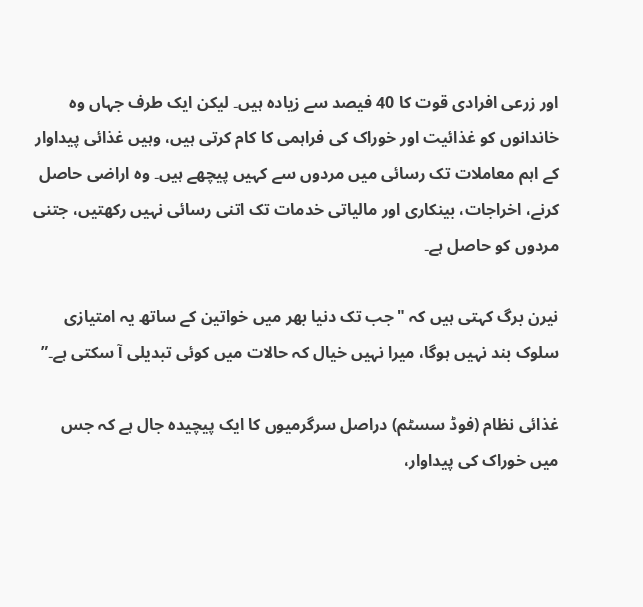اور زرعی افرادی قوت کا 40 فیصد سے زیادہ ہیں۔ لیکن ایک طرف جہاں وہ خاندانوں کو غذائیت اور خوراک کی فراہمی کا کام کرتی ہیں، وہیں غذائی پیداوار کے اہم معاملات تک رسائی میں مردوں سے کہیں پیچھے ہیں۔ وہ اراضی حاصل کرنے، اخراجات، بینکاری اور مالیاتی خدمات تک اتنی رسائی نہیں رکھتیں، جتنی مردوں کو حاصل ہے۔

نیرن برگ کہتی ہیں کہ "جب تک دنیا بھر میں خواتین کے ساتھ یہ امتیازی سلوک بند نہیں ہوگا، میرا نہیں خیال کہ حالات میں کوئی تبدیلی آ سکتی ہے۔”

غذائی نظام (فوڈ سسٹم) دراصل سرگرمیوں کا ایک پیچیدہ جال ہے کہ جس میں خوراک کی پیداوار،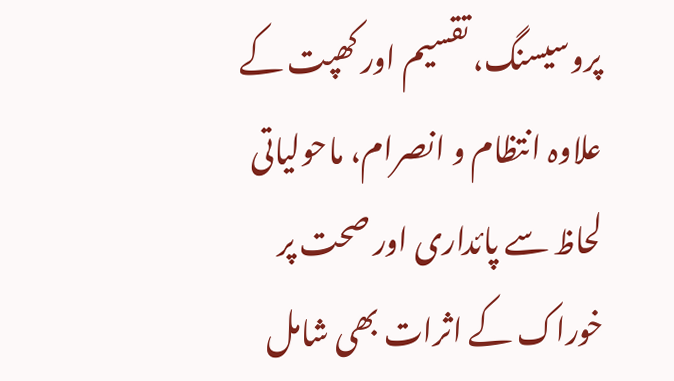پروسیسنگ، تقسیم اور کھپت کے علاوہ انتظام و انصرام، ماحولیاتی لحاظ سے پائداری اور صحت پر خوراک کے اثرات بھی شامل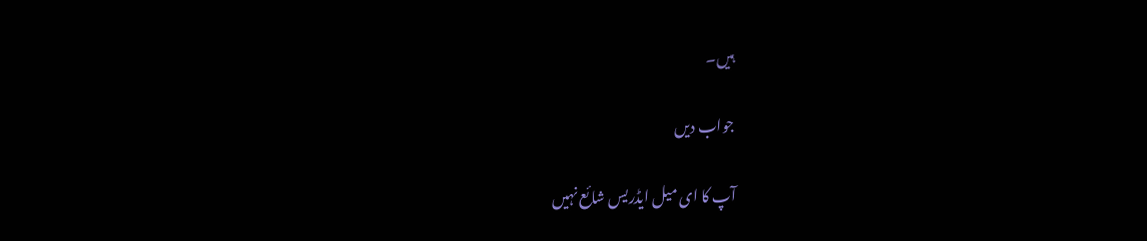ہیں۔

جواب دیں

آپ کا ای میل ایڈریس شائع نہیں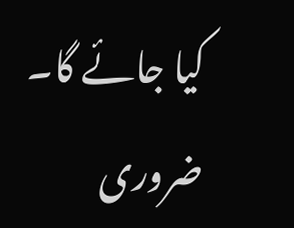کیا جائے گا۔ ضروری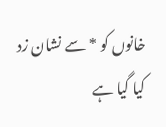خانوں کو * سے نشان زد کیا گیا ہے